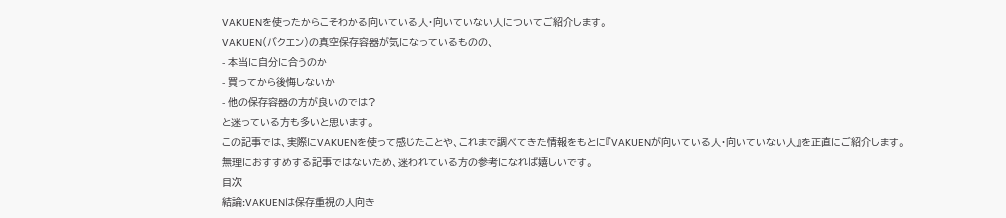VAKUENを使ったからこそわかる向いている人・向いていない人についてご紹介します。
VAKUEN(バクエン)の真空保存容器が気になっているものの、
- 本当に自分に合うのか
- 買ってから後悔しないか
- 他の保存容器の方が良いのでは?
と迷っている方も多いと思います。
この記事では、実際にVAKUENを使って感じたことや、これまで調べてきた情報をもとに『VAKUENが向いている人・向いていない人』を正直にご紹介します。
無理におすすめする記事ではないため、迷われている方の参考になれば嬉しいです。
目次
結論:VAKUENは保存重視の人向き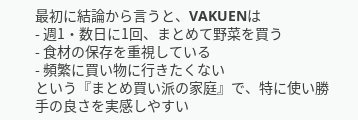最初に結論から言うと、VAKUENは
- 週1・数日に1回、まとめて野菜を買う
- 食材の保存を重視している
- 頻繁に買い物に行きたくない
という『まとめ買い派の家庭』で、特に使い勝手の良さを実感しやすい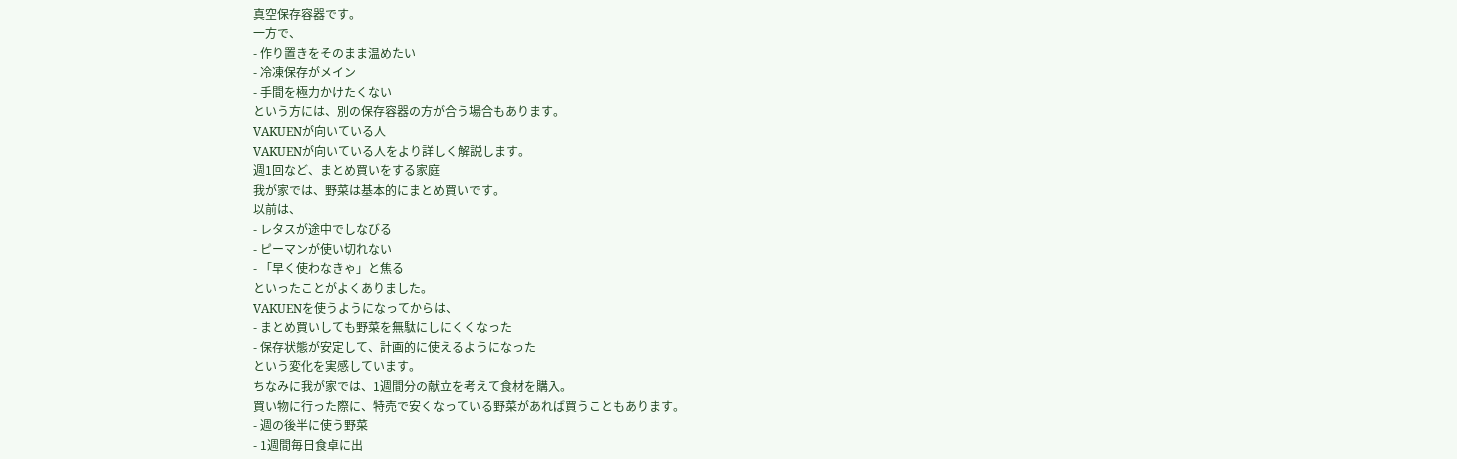真空保存容器です。
一方で、
- 作り置きをそのまま温めたい
- 冷凍保存がメイン
- 手間を極力かけたくない
という方には、別の保存容器の方が合う場合もあります。
VAKUENが向いている人
VAKUENが向いている人をより詳しく解説します。
週1回など、まとめ買いをする家庭
我が家では、野菜は基本的にまとめ買いです。
以前は、
- レタスが途中でしなびる
- ピーマンが使い切れない
- 「早く使わなきゃ」と焦る
といったことがよくありました。
VAKUENを使うようになってからは、
- まとめ買いしても野菜を無駄にしにくくなった
- 保存状態が安定して、計画的に使えるようになった
という変化を実感しています。
ちなみに我が家では、1週間分の献立を考えて食材を購入。
買い物に行った際に、特売で安くなっている野菜があれば買うこともあります。
- 週の後半に使う野菜
- 1週間毎日食卓に出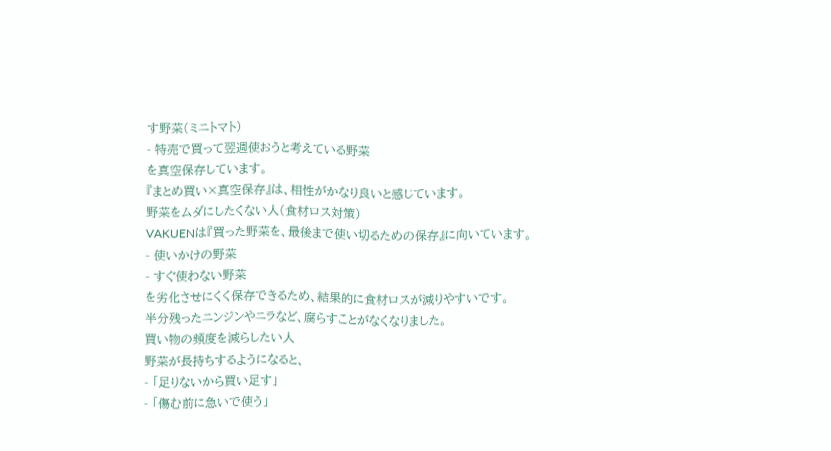す野菜(ミニトマト)
- 特売で買って翌週使おうと考えている野菜
を真空保存しています。
『まとめ買い×真空保存』は、相性がかなり良いと感じています。
野菜をムダにしたくない人(食材ロス対策)
VAKUENは『買った野菜を、最後まで使い切るための保存』に向いています。
- 使いかけの野菜
- すぐ使わない野菜
を劣化させにくく保存できるため、結果的に食材ロスが減りやすいです。
半分残ったニンジンやニラなど、腐らすことがなくなりました。
買い物の頻度を減らしたい人
野菜が長持ちするようになると、
- 「足りないから買い足す」
- 「傷む前に急いで使う」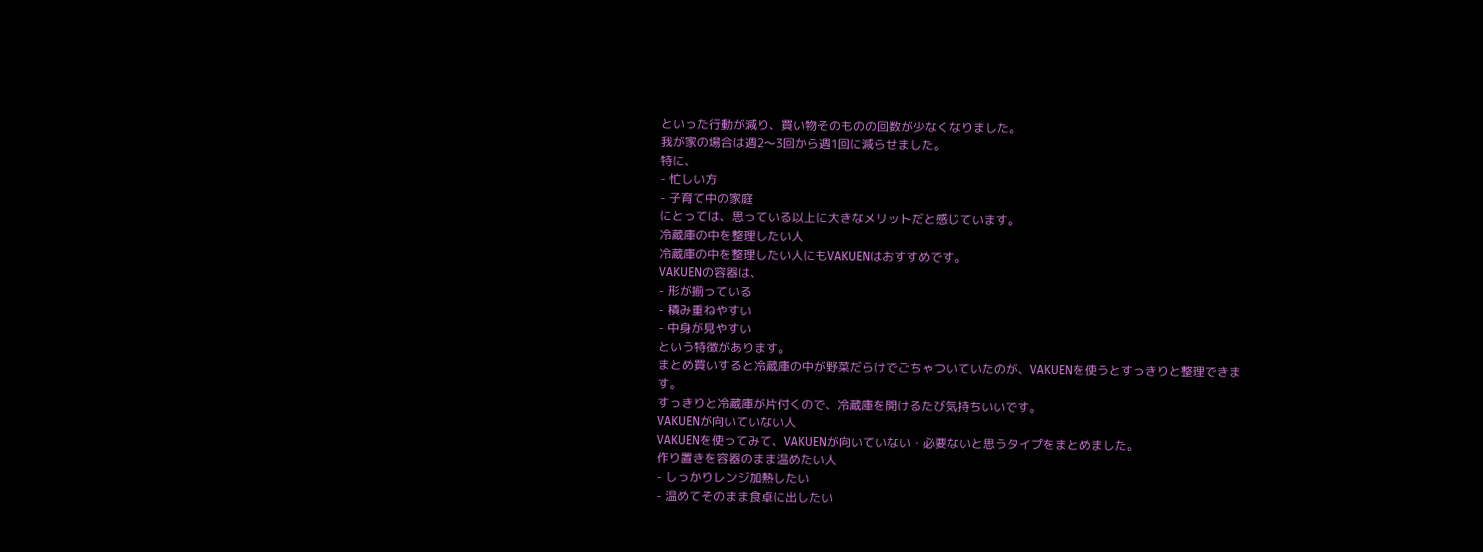といった行動が減り、買い物そのものの回数が少なくなりました。
我が家の場合は週2〜3回から週1回に減らせました。
特に、
- 忙しい方
- 子育て中の家庭
にとっては、思っている以上に大きなメリットだと感じています。
冷蔵庫の中を整理したい人
冷蔵庫の中を整理したい人にもVAKUENはおすすめです。
VAKUENの容器は、
- 形が揃っている
- 積み重ねやすい
- 中身が見やすい
という特徴があります。
まとめ買いすると冷蔵庫の中が野菜だらけでごちゃついていたのが、VAKUENを使うとすっきりと整理できます。
すっきりと冷蔵庫が片付くので、冷蔵庫を開けるたび気持ちいいです。
VAKUENが向いていない人
VAKUENを使ってみて、VAKUENが向いていない・必要ないと思うタイプをまとめました。
作り置きを容器のまま温めたい人
- しっかりレンジ加熱したい
- 温めてそのまま食卓に出したい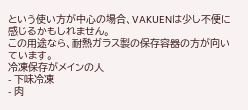という使い方が中心の場合、VAKUENは少し不便に感じるかもしれません。
この用途なら、耐熱ガラス製の保存容器の方が向いています。
冷凍保存がメインの人
- 下味冷凍
- 肉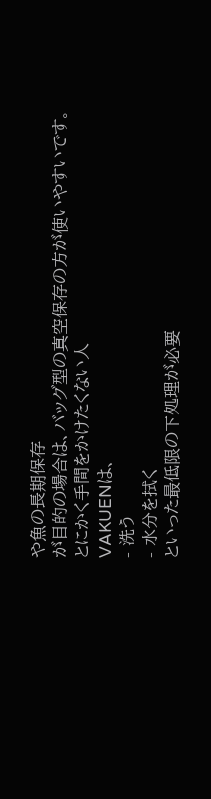や魚の長期保存
が目的の場合は、バッグ型の真空保存の方が使いやすいです。
とにかく手間をかけたくない人
VAKUENは、
- 洗う
- 水分を拭く
といった最低限の下処理が必要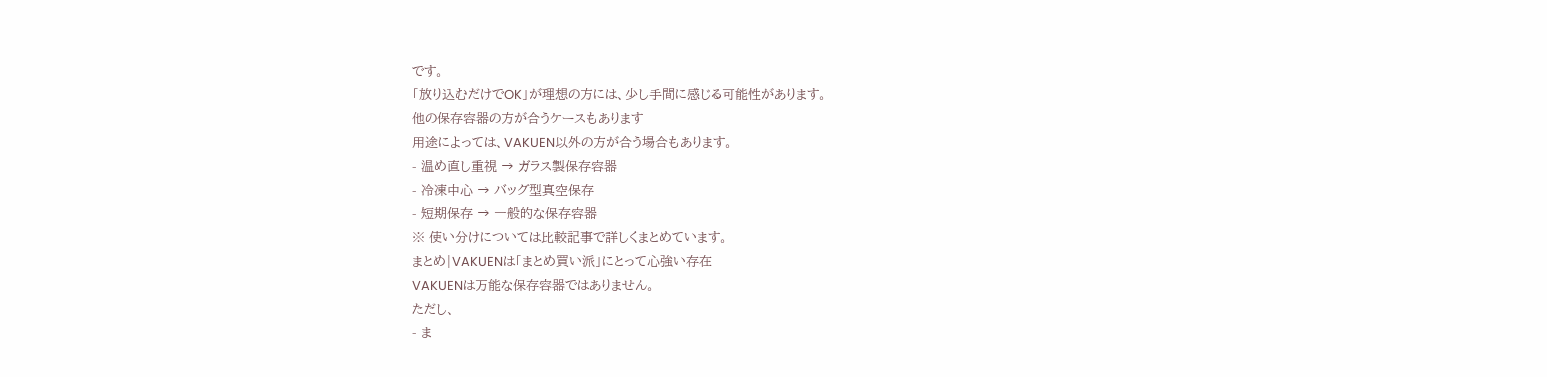です。
「放り込むだけでOK」が理想の方には、少し手間に感じる可能性があります。
他の保存容器の方が合うケースもあります
用途によっては、VAKUEN以外の方が合う場合もあります。
- 温め直し重視 → ガラス製保存容器
- 冷凍中心 → バッグ型真空保存
- 短期保存 → 一般的な保存容器
※ 使い分けについては比較記事で詳しくまとめています。
まとめ|VAKUENは「まとめ買い派」にとって心強い存在
VAKUENは万能な保存容器ではありません。
ただし、
- ま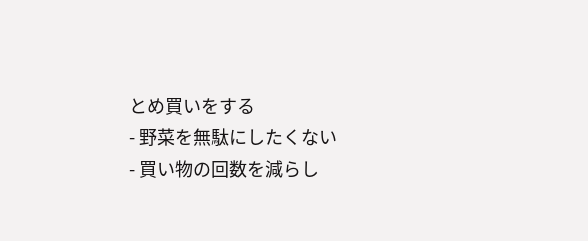とめ買いをする
- 野菜を無駄にしたくない
- 買い物の回数を減らし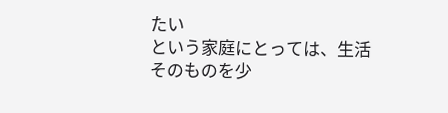たい
という家庭にとっては、生活そのものを少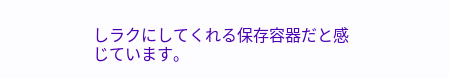しラクにしてくれる保存容器だと感じています。